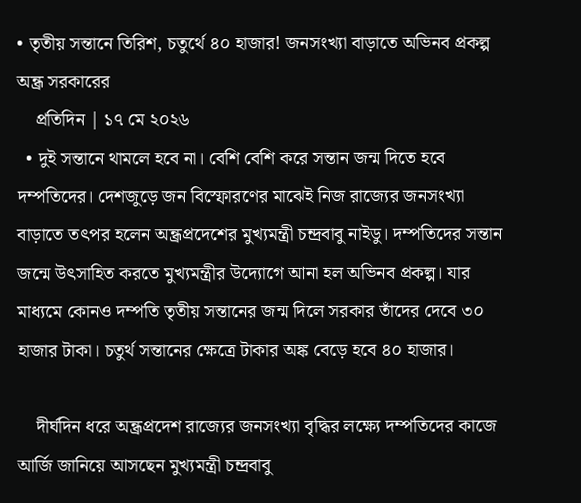• তৃতীয় সন্তানে তিরিশ, চতুর্থে ৪০ হাজার! জনসংখ্যা বাড়াতে অভিনব প্রকল্প অন্ধ্র সরকারের
    প্রতিদিন | ১৭ মে ২০২৬
  • দুই সন্তানে থামলে হবে না। বেশি বেশি করে সন্তান জন্ম দিতে হবে দম্পতিদের। দেশজুড়ে জন বিস্ফোরণের মাঝেই নিজ রাজ্যের জনসংখ্যা বাড়াতে তৎপর হলেন অন্ধ্রপ্রদেশের মুখ্যমন্ত্রী চন্দ্রবাবু নাইডু। দম্পতিদের সন্তান জন্মে উৎসাহিত করতে মুখ্যমন্ত্রীর উদ্যোগে আনা হল অভিনব প্রকল্প। যার মাধ্যমে কোনও দম্পতি তৃতীয় সন্তানের জন্ম দিলে সরকার তাঁদের দেবে ৩০ হাজার টাকা। চতুর্থ সন্তানের ক্ষেত্রে টাকার অঙ্ক বেড়ে হবে ৪০ হাজার।

    দীর্ঘদিন ধরে অন্ধ্রপ্রদেশ রাজ্যের জনসংখ্যা বৃদ্ধির লক্ষ্যে দম্পতিদের কাজে আর্জি জানিয়ে আসছেন মুখ্যমন্ত্রী চন্দ্রবাবু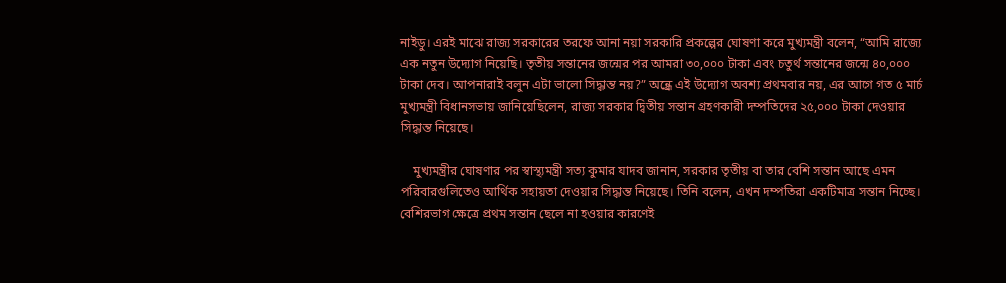নাইডু। এরই মাঝে রাজ্য সরকারের তরফে আনা নয়া সরকারি প্রকল্পের ঘোষণা করে মুখ্যমন্ত্রী বলেন, “আমি রাজ্যে এক নতুন উদ্যোগ নিয়েছি। তৃতীয় সন্তানের জন্মের পর আমরা ৩০,০০০ টাকা এবং চতুর্থ সন্তানের জন্মে ৪০,০০০ টাকা দেব। আপনারাই বলুন এটা ভালো সিদ্ধান্ত নয়?” অন্ধ্রে এই উদ্যোগ অবশ্য প্রথমবার নয়, এর আগে গত ৫ মার্চ মুখ্যমন্ত্রী বিধানসভায় জানিয়েছিলেন, রাজ্য সরকার দ্বিতীয় সন্তান গ্রহণকারী দম্পতিদের ২৫,০০০ টাকা দেওয়ার সিদ্ধান্ত নিয়েছে।

    মুখ্যমন্ত্রীর ঘোষণার পর স্বাস্থ্যমন্ত্রী সত্য কুমার যাদব জানান, সরকার তৃতীয় বা তার বেশি সন্তান আছে এমন পরিবারগুলিতেও আর্থিক সহায়তা দেওয়ার সিদ্ধান্ত নিয়েছে। তিনি বলেন, এখন দম্পতিরা একটিমাত্র সন্তান নিচ্ছে। বেশিরভাগ ক্ষেত্রে প্রথম সন্তান ছেলে না হওয়ার কারণেই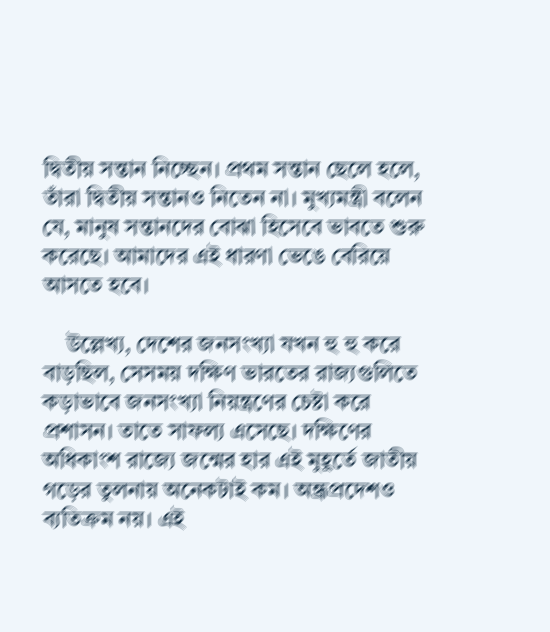দ্বিতীয় সন্তান নিচ্ছেন। প্রথম সন্তান ছেলে হলে, তাঁরা দ্বিতীয় সন্তানও নিতেন না। মুখ্যমন্ত্রী বলেন যে, মানুষ সন্তানদের বোঝা হিসেবে ভাবতে শুরু করেছে। আমাদের এই ধারণা ভেঙে বেরিয়ে আসতে হবে।

    উল্লেখ্য, দেশের জনসংখ্যা যখন হু হু করে বাড়ছিল, সেসময় দক্ষিণ ভারতের রাজ্যগুলিতে কড়াভাবে জনসংখ্যা নিয়ন্ত্রণের চেষ্টা করে প্রশাসন। তাতে সাফল্য এসেছে। দক্ষিণের অধিকাংশ রাজ্যে জন্মের হার এই মুহূর্তে জাতীয় গড়ের তুলনায় অনেকটাই কম। অন্ধ্রপ্রদেশও ব্যতিক্রম নয়। এই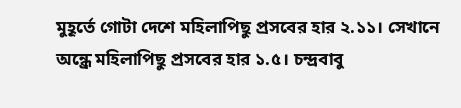মুহূর্তে গোটা দেশে মহিলাপিছু প্রসবের হার ২.১১। সেখানে অন্ধ্রে মহিলাপিছু প্রসবের হার ১.৫। চন্দ্রবাবু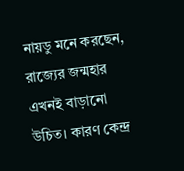নায়ডু মনে করছেন, রাজ্যের জন্মহার এখনই বাড়ানো উচিত। কারণ কেন্দ্র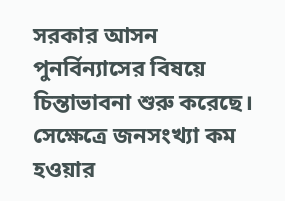সরকার আসন পুনর্বিন্যাসের বিষয়ে চিন্তাভাবনা শুরু করেছে। সেক্ষেত্রে জনসংখ্যা কম হওয়ার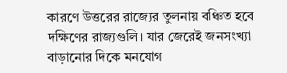কারণে উত্তরের রাজ্যের তুলনায় বঞ্চিত হবে দক্ষিণের রাজ্যগুলি। যার জেরেই জনসংখ্যা বাড়ানোর দিকে মনযোগ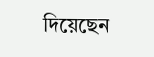দিয়েছেন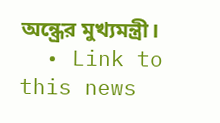অন্ধ্রের মুখ্যমন্ত্রী।
  • Link to this news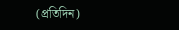(প্রতিদিন)